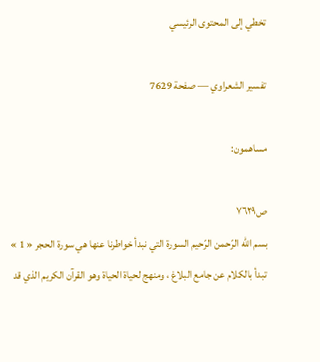تخطي إلى المحتوى الرئيسي

تفسير الشعراوي — صفحة 7629

مساهمون:

ص٧٦٢٩
بسم اللّه الرّحمن الرّحيم السورة التي نبدأ خواطرنا عنها هي سورة الحجر « 1 » تبدأ بالكلام عن جامع البلاغ ، ومنهج لحياة الحياة وهو القرآن الكريم الذي قد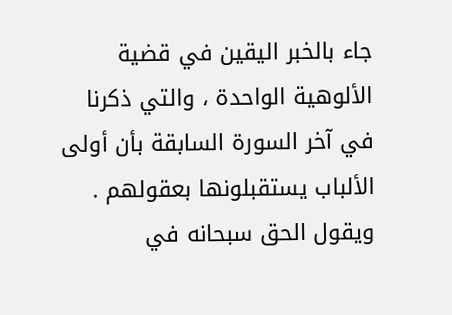جاء بالخبر اليقين في قضية الألوهية الواحدة ، والتي ذكرنا في آخر السورة السابقة بأن أولى الألباب يستقبلونها بعقولهم . ويقول الحق سبحانه في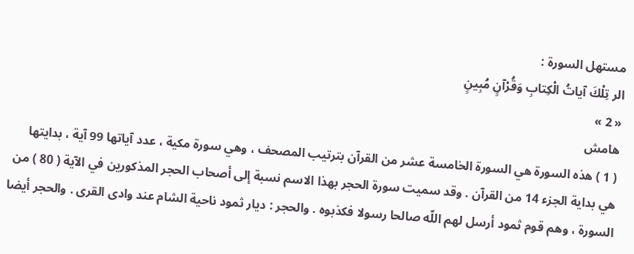مستهل السورة :
الر تِلْكَ آياتُ الْكِتابِ وَقُرْآنٍ مُبِينٍ
« 2 »
هامش
( 1 ) هذه السورة هي السورة الخامسة عشر من القرآن بترتيب المصحف ، وهي سورة مكية ، عدد آياتها 99 آية ، بدايتها هي بداية الجزء 14 من القرآن . وقد سميت سورة الحجر بهذا الاسم نسبة إلى أصحاب الحجر المذكورين في الآية ( 80 ) من السورة ، وهم قوم ثمود أرسل لهم اللّه صالحا رسولا فكذبوه . والحجر : ديار ثمود ناحية الشام عند وادى القرى . والحجر أيضا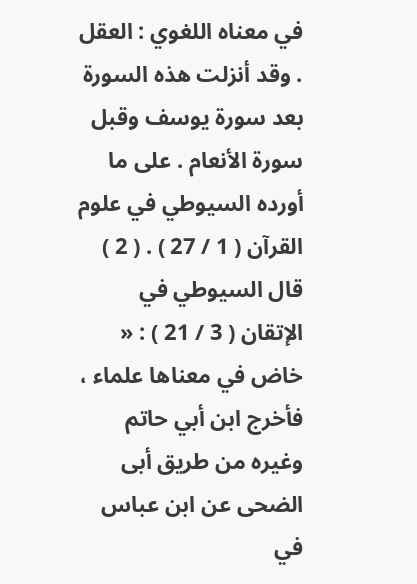في معناه اللغوي : العقل . وقد أنزلت هذه السورة بعد سورة يوسف وقبل سورة الأنعام . على ما أورده السيوطي في علوم القرآن ( 1 / 27 ) . ( 2 ) قال السيوطي في الإتقان ( 3 / 21 ) : « خاض في معناها علماء ، فأخرج ابن أبي حاتم وغيره من طريق أبى الضحى عن ابن عباس في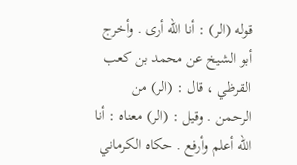قوله (الر) : أنا اللّه أرى . وأخرج أبو الشيخ عن محمد بن كعب القرظي ، قال : (الر) من الرحمن . وقيل : (الر) معناه : أنا اللّه أعلم وأرفع . حكاه الكرماني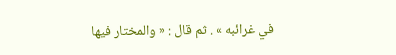في غرائبه » . ثم قال : « والمختار فيها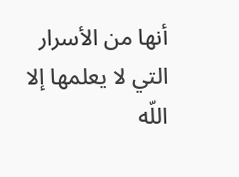أنها من الأسرار التي لا يعلمها إلا اللّه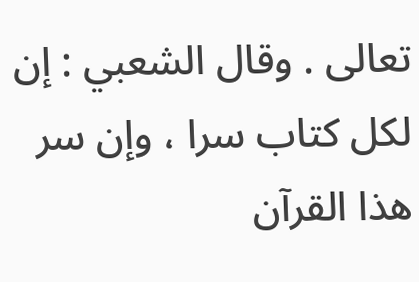تعالى . وقال الشعبي : إن لكل كتاب سرا ، وإن سر هذا القرآن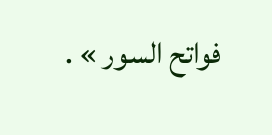فواتح السور » .